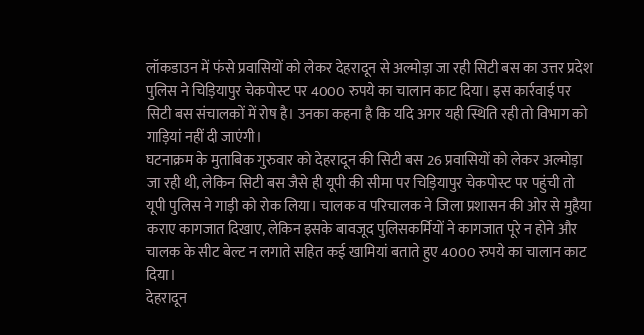लॉकडाउन में फंसे प्रवासियों को लेकर देहरादून से अल्मोड़ा जा रही सिटी बस का उत्तर प्रदेश पुलिस ने चिड़ियापुर चेकपोस्ट पर 4000 रुपये का चालान काट दिया। इस कार्रवाई पर सिटी बस संचालकों में रोष है। उनका कहना है कि यदि अगर यही स्थिति रही तो विभाग को गाड़ियां नहीं दी जाएंगी।
घटनाक्रम के मुताबिक गुरुवार को देहरादून की सिटी बस 26 प्रवासियों को लेकर अल्मोड़ा जा रही थी, लेकिन सिटी बस जैसे ही यूपी की सीमा पर चिड़ियापुर चेकपोस्ट पर पहुंची तो यूपी पुलिस ने गाड़ी को रोक लिया। चालक व परिचालक ने जिला प्रशासन की ओर से मुहैया कराए कागजात दिखाए, लेकिन इसके बावजूद पुलिसकर्मियों ने कागजात पूरे न होने और चालक के सीट बेल्ट न लगाते सहित कई खामियां बताते हुए 4000 रुपये का चालान काट दिया।
देहरादून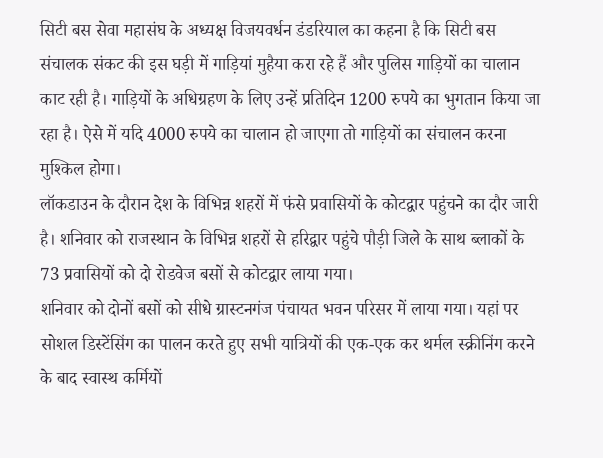सिटी बस सेवा महासंघ के अध्यक्ष विजयवर्धन डंडरियाल का कहना है कि सिटी बस संचालक संकट की इस घड़ी में गाड़ियां मुहैया करा रहे हैं और पुलिस गाड़ियों का चालान काट रही है। गाड़ियों के अधिग्रहण के लिए उन्हें प्रतिदिन 1200 रुपये का भुगतान किया जा रहा है। ऐसे में यदि 4000 रुपये का चालान हो जाएगा तो गाड़ियों का संचालन करना मुश्किल होगा।
लॉकडाउन के दौरान देश के विभिन्न शहरों में फंसे प्रवासियों के कोटद्वार पहुंचने का दौर जारी है। शनिवार को राजस्थान के विभिन्न शहरों से हरिद्वार पहुंचे पौड़ी जिले के साथ ब्लाकों के 73 प्रवासियों को दो रोडवेज बसों से कोटद्वार लाया गया।
शनिवार को दोनों बसों को सीधे ग्रास्टनगंज पंचायत भवन परिसर में लाया गया। यहां पर सोशल डिस्टेंसिंग का पालन करते हुए सभी यात्रियों की एक-एक कर थर्मल स्क्रीनिंग करने के बाद स्वास्थ कर्मियों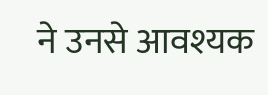ने उनसे आवश्यक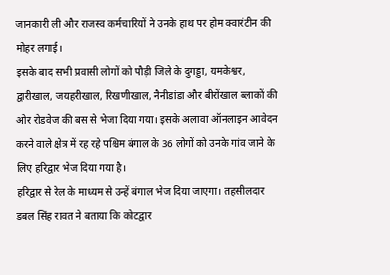जानकारी ली और राजस्व कर्मचारियों ने उनके हाथ पर होम क्वारंटीन की मोहर लगाई।
इसके बाद सभी प्रवासी लोगों को पौड़ी जिले के दुगड्डा, यमकेश्वर, द्वारीखाल, जयहरीखाल, रिखणीखाल, नैनीडांडा और बीरोंखाल ब्लाकों की ओर रोडवेज की बस से भेजा दिया गया। इसके अलावा ऑनलाइन आवेदन करने वाले क्षेत्र में रह रहे पश्चिम बंगाल के 36 लोगों को उनके गांव जाने के लिए हरिद्वार भेज दिया गया है।
हरिद्वार से रेल के माध्यम से उन्हें बंगाल भेज दिया जाएगा। तहसीलदार डबल सिंह रावत ने बताया कि कोटद्वार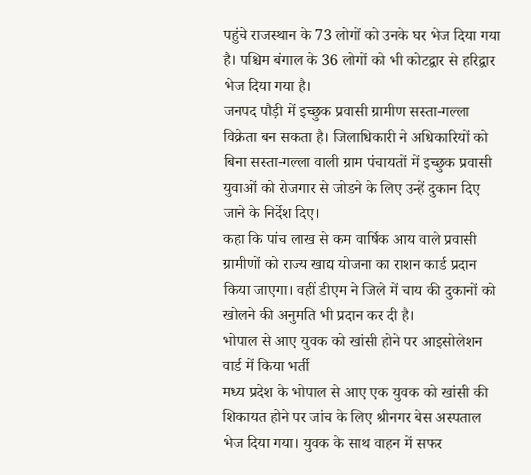पहुंचे राजस्थान के 73 लोगों को उनके घर भेज दिया गया है। पश्चिम बंगाल के 36 लोगों को भी कोटद्वार से हरिद्वार भेज दिया गया है।
जनपद पौड़ी में इच्छुक प्रवासी ग्रामीण सस्ता-गल्ला विक्रेता बन सकता है। जिलाधिकारी ने अधिकारियों को बिना सस्ता-गल्ला वाली ग्राम पंचायतों में इच्छुक प्रवासी युवाओं को रोजगार से जोडने के लिए उन्हें दुकान दिए जाने के निर्देश दिए।
कहा कि पांच लाख से कम वार्षिक आय वाले प्रवासी ग्रामीणों को राज्य खाद्य योजना का राशन कार्ड प्रदान किया जाएगा। वहीं डीएम ने जिले में चाय की दुकानों को खोलने की अनुमति भी प्रदान कर दी है।
भोपाल से आए युवक को खांसी होने पर आइसोलेशन वार्ड में किया भर्ती
मध्य प्रदेश के भोपाल से आए एक युवक को खांसी की शिकायत होने पर जांच के लिए श्रीनगर बेस अस्पताल भेज दिया गया। युवक के साथ वाहन में सफर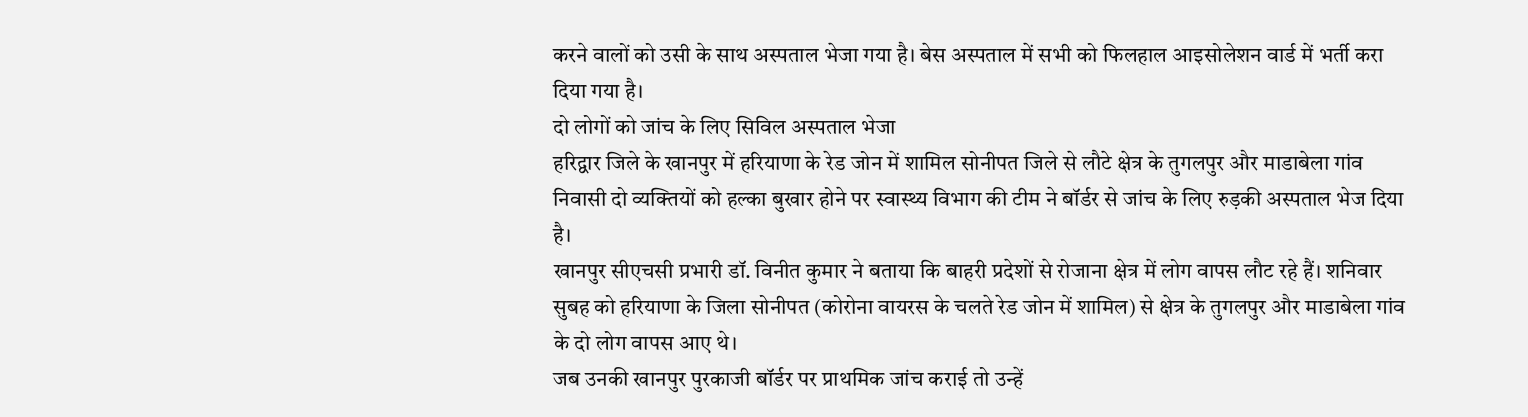करने वालों को उसी के साथ अस्पताल भेजा गया है। बेस अस्पताल में सभी को फिलहाल आइसोलेशन वार्ड में भर्ती करा दिया गया है।
दो लोगों को जांच के लिए सिविल अस्पताल भेजा
हरिद्वार जिले के खानपुर में हरियाणा के रेड जोन में शामिल सोनीपत जिले से लौटे क्षेत्र के तुगलपुर और माडाबेला गांव निवासी दो व्यक्तियों को हल्का बुखार होने पर स्वास्थ्य विभाग की टीम ने बॉर्डर से जांच के लिए रुड़की अस्पताल भेज दिया है।
खानपुर सीएचसी प्रभारी डॉ. विनीत कुमार ने बताया कि बाहरी प्रदेशों से रोजाना क्षेत्र में लोग वापस लौट रहे हैं। शनिवार सुबह को हरियाणा के जिला सोनीपत (कोरोना वायरस के चलते रेड जोन में शामिल) से क्षेत्र के तुगलपुर और माडाबेला गांव के दो लोग वापस आए थे।
जब उनकी खानपुर पुरकाजी बॉर्डर पर प्राथमिक जांच कराई तो उन्हें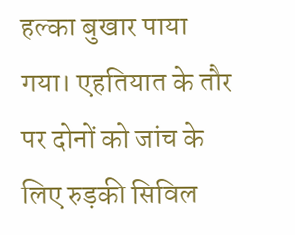हल्का बुखार पाया गया। एहतियात के तौर पर दोनों को जांच के लिए रुड़की सिविल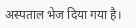अस्पताल भेज दिया गया है।